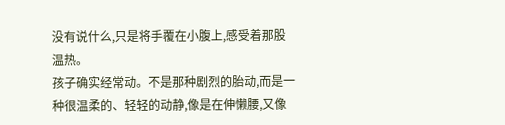没有说什么,只是将手覆在小腹上,感受着那股温热。
孩子确实经常动。不是那种剧烈的胎动,而是一种很温柔的、轻轻的动静,像是在伸懒腰,又像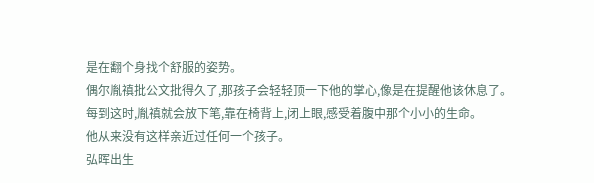是在翻个身找个舒服的姿势。
偶尔胤禛批公文批得久了,那孩子会轻轻顶一下他的掌心,像是在提醒他该休息了。
每到这时,胤禛就会放下笔,靠在椅背上,闭上眼,感受着腹中那个小小的生命。
他从来没有这样亲近过任何一个孩子。
弘晖出生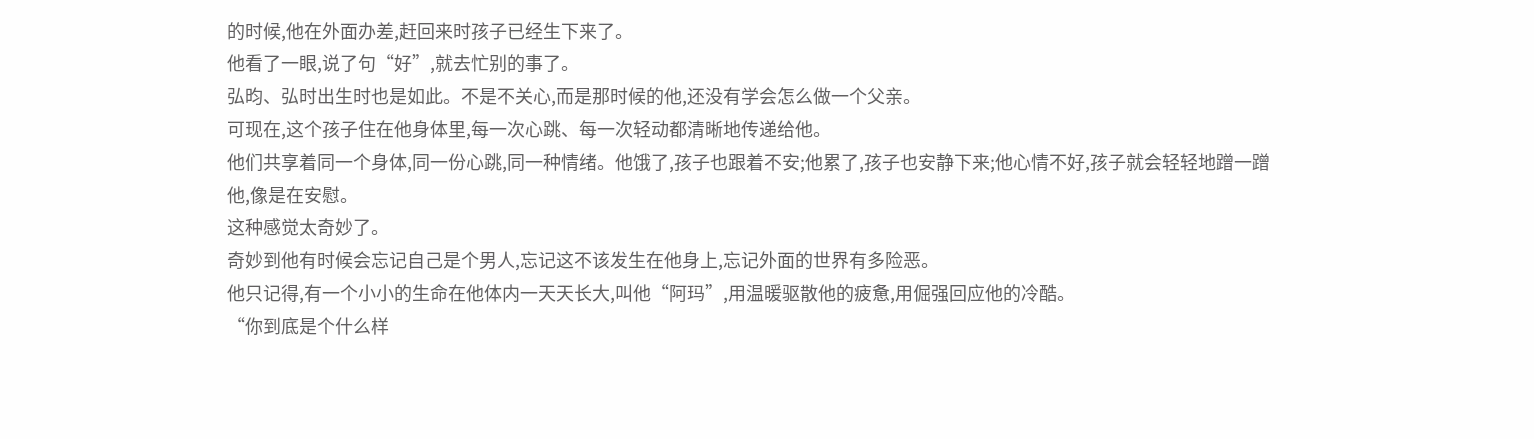的时候,他在外面办差,赶回来时孩子已经生下来了。
他看了一眼,说了句“好”,就去忙别的事了。
弘昀、弘时出生时也是如此。不是不关心,而是那时候的他,还没有学会怎么做一个父亲。
可现在,这个孩子住在他身体里,每一次心跳、每一次轻动都清晰地传递给他。
他们共享着同一个身体,同一份心跳,同一种情绪。他饿了,孩子也跟着不安;他累了,孩子也安静下来;他心情不好,孩子就会轻轻地蹭一蹭他,像是在安慰。
这种感觉太奇妙了。
奇妙到他有时候会忘记自己是个男人,忘记这不该发生在他身上,忘记外面的世界有多险恶。
他只记得,有一个小小的生命在他体内一天天长大,叫他“阿玛”,用温暖驱散他的疲惫,用倔强回应他的冷酷。
“你到底是个什么样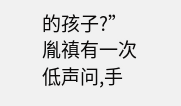的孩子?”胤禛有一次低声问,手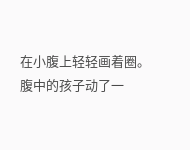在小腹上轻轻画着圈。
腹中的孩子动了一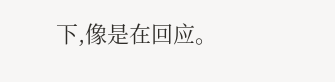下,像是在回应。